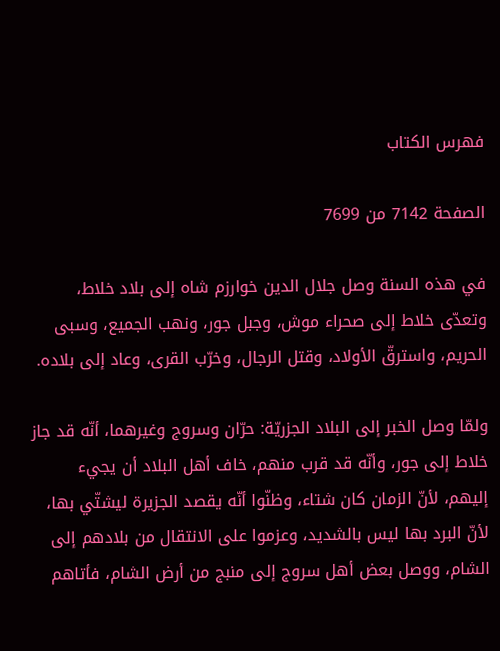فهرس الكتاب

الصفحة 7142 من 7699

في هذه السنة وصل جلال الدين خوارزم شاه إلى بلاد خلاط، وتعدّى خلاط إلى صحراء موش، وجبل جور، ونهب الجميع، وسبى الحريم، واسترقّ الأولاد، وقتل الرجال، وخرّب القرى، وعاد إلى بلاده.

ولمّا وصل الخبر إلى البلاد الجزريّة: حرّان وسروج وغيرهما، أنّه قد جاز خلاط إلى جور، وأنّه قد قرب منهم، خاف أهل البلاد أن يجيء إليهم، لأنّ الزمان كان شتاء، وظنّوا أنّه يقصد الجزيرة ليشتّي بها، لأنّ البرد بها ليس بالشديد، وعزموا على الانتقال من بلادهم إلى الشام، ووصل بعض أهل سروج إلى منبج من أرض الشام، فأتاهم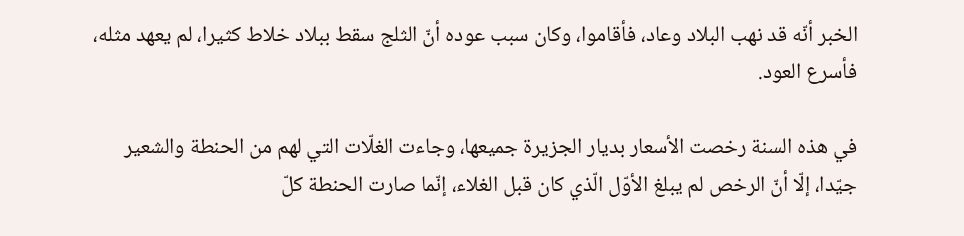الخبر أنّه قد نهب البلاد وعاد، فأقاموا، وكان سبب عوده أنّ الثلج سقط ببلاد خلاط كثيرا، لم يعهد مثله، فأسرع العود.

في هذه السنة رخصت الأسعار بديار الجزيرة جميعها، وجاءت الغلّات التي لهم من الحنطة والشعير جيّدا، إلّا أنّ الرخص لم يبلغ الأوّل الّذي كان قبل الغلاء، إنّما صارت الحنطة كلّ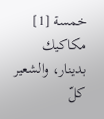خمسة [1] مكاكيك بدينار، والشعير كلّ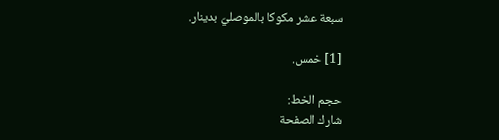سبعة عشر مكوكا بالموصليّ بدينار.

[1] خمس.

حجم الخط:
شارك الصفحة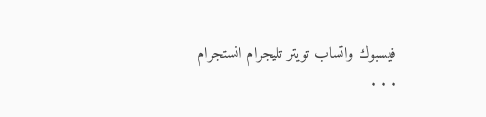فيسبوك واتساب تويتر تليجرام انستجرام
. . .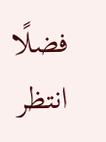فضلًا انتظر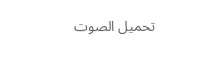تحميل الصوت